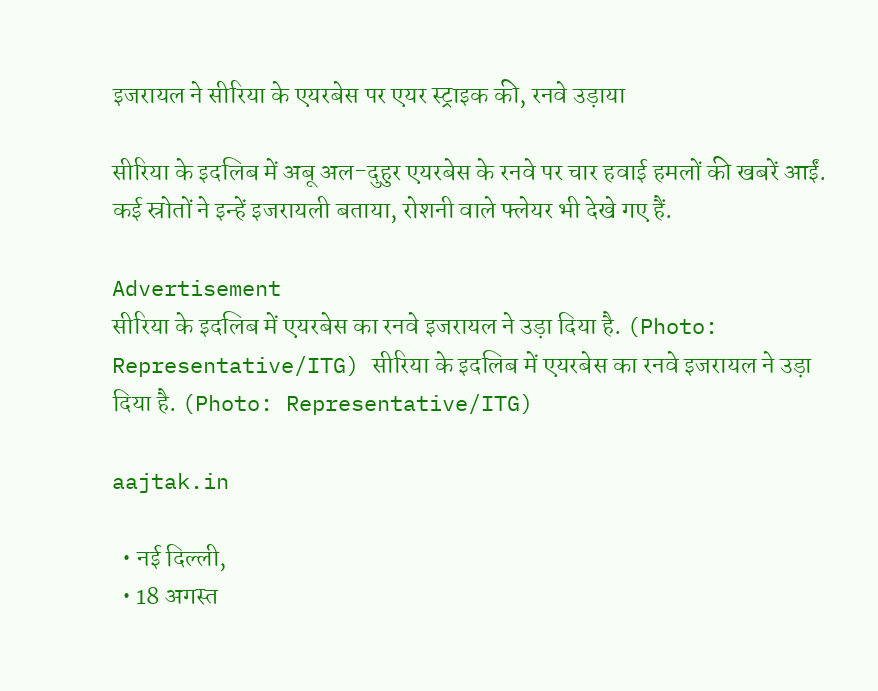इजरायल ने सीरिया के एयरबेस पर एयर स्ट्राइक की, रनवे उड़ाया

सीरिया के इदलिब में अबू अल-दुहुर एयरबेस के रनवे पर चार हवाई हमलों की खबरें आईं. कई स्रोतों ने इन्हें इजरायली बताया, रोशनी वाले फ्लेयर भी देखे गए हैं.

Advertisement
सीरिया के इदलिब में एयरबेस का रनवे इजरायल ने उड़ा दिया है. (Photo: Representative/ITG) सीरिया के इदलिब में एयरबेस का रनवे इजरायल ने उड़ा दिया है. (Photo: Representative/ITG)

aajtak.in

  • नई दिल्ली,
  • 18 अगस्त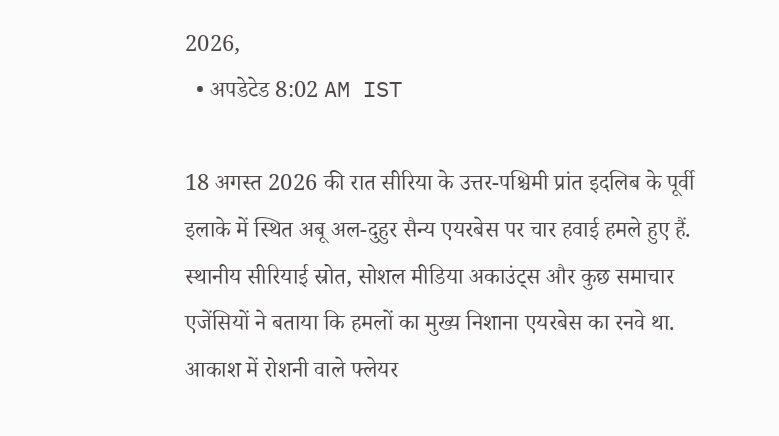2026,
  • अपडेटेड 8:02 AM IST

18 अगस्त 2026 की रात सीरिया के उत्तर-पश्चिमी प्रांत इदलिब के पूर्वी इलाके में स्थित अबू अल-दुहुर सैन्य एयरबेस पर चार हवाई हमले हुए हैं. स्थानीय सीरियाई स्रोत, सोशल मीडिया अकाउंट्स और कुछ समाचार एजेंसियों ने बताया कि हमलों का मुख्य निशाना एयरबेस का रनवे था. आकाश में रोशनी वाले फ्लेयर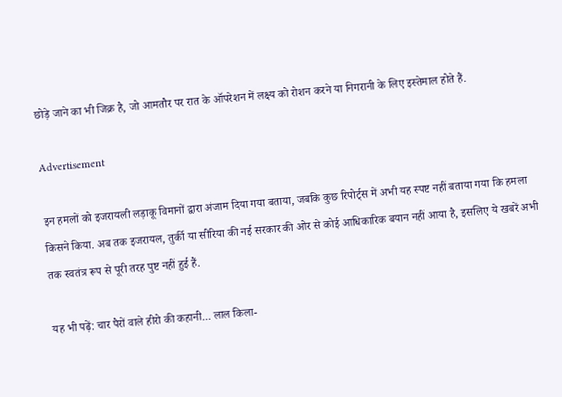छोड़े जाने का भी जिक्र है, जो आमतौर पर रात के ऑपरेशन में लक्ष्य को रोशन करने या निगरानी के लिए इस्तेमाल होते हैं.

Advertisement

इन हमलों को इजरायली लड़ाकू विमानों द्वारा अंजाम दिया गया बताया, जबकि कुछ रिपोर्ट्स में अभी यह स्पष्ट नहीं बताया गया कि हमला किसने किया. अब तक इजरायल, तुर्की या सीरिया की नई सरकार की ओर से कोई आधिकारिक बयान नहीं आया है, इसलिए ये खबरें अभी तक स्वतंत्र रूप से पूरी तरह पुष्ट नहीं हुई हैं.

यह भी पढ़ें: चार पैरों वाले हीरो की कहानी... लाल किला-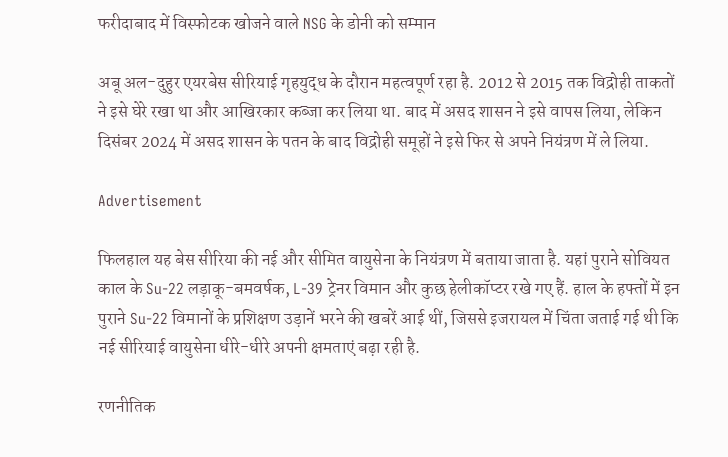फरीदाबाद में विस्फोटक खोजने वाले NSG के डोनी को सम्मान

अबू अल-दुहुर एयरबेस सीरियाई गृहयुद्ध के दौरान महत्वपूर्ण रहा है. 2012 से 2015 तक विद्रोही ताकतों ने इसे घेरे रखा था और आखिरकार कब्जा कर लिया था. बाद में असद शासन ने इसे वापस लिया, लेकिन दिसंबर 2024 में असद शासन के पतन के बाद विद्रोही समूहों ने इसे फिर से अपने नियंत्रण में ले लिया.

Advertisement

फिलहाल यह बेस सीरिया की नई और सीमित वायुसेना के नियंत्रण में बताया जाता है. यहां पुराने सोवियत काल के Su-22 लड़ाकू-बमवर्षक, L-39 ट्रेनर विमान और कुछ हेलीकॉप्टर रखे गए हैं. हाल के हफ्तों में इन पुराने Su-22 विमानों के प्रशिक्षण उड़ानें भरने की खबरें आई थीं, जिससे इजरायल में चिंता जताई गई थी कि नई सीरियाई वायुसेना धीरे-धीरे अपनी क्षमताएं बढ़ा रही है.

रणनीतिक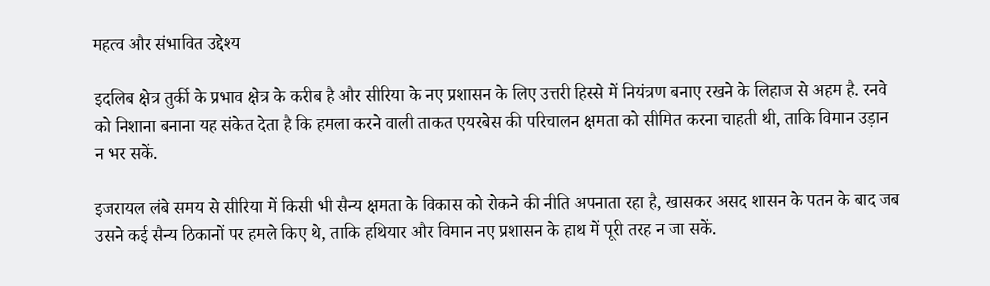महत्व और संभावित उद्देश्य

इदलिब क्षेत्र तुर्की के प्रभाव क्षेत्र के करीब है और सीरिया के नए प्रशासन के लिए उत्तरी हिस्से में नियंत्रण बनाए रखने के लिहाज से अहम है. रनवे को निशाना बनाना यह संकेत देता है कि हमला करने वाली ताकत एयरबेस की परिचालन क्षमता को सीमित करना चाहती थी, ताकि विमान उड़ान न भर सकें.

इजरायल लंबे समय से सीरिया में किसी भी सैन्य क्षमता के विकास को रोकने की नीति अपनाता रहा है, खासकर असद शासन के पतन के बाद जब उसने कई सैन्य ठिकानों पर हमले किए थे, ताकि हथियार और विमान नए प्रशासन के हाथ में पूरी तरह न जा सकें.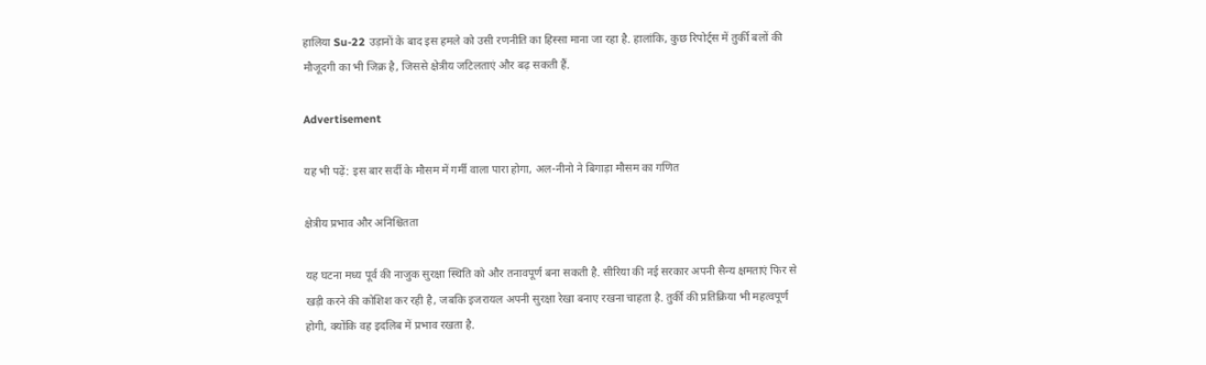हालिया Su-22 उड़ानों के बाद इस हमले को उसी रणनीति का हिस्सा माना जा रहा है. हालांकि, कुछ रिपोर्ट्स में तुर्की बलों की मौजूदगी का भी जिक्र है, जिससे क्षेत्रीय जटिलताएं और बढ़ सकती हैं.

Advertisement

यह भी पढ़ें: इस बार सर्दी के मौसम में गर्मी वाला पारा होगा, अल-नीनो ने बिगाड़ा मौसम का गणित

क्षेत्रीय प्रभाव और अनिश्चितता

यह घटना मध्य पूर्व की नाजुक सुरक्षा स्थिति को और तनावपूर्ण बना सकती है. सीरिया की नई सरकार अपनी सैन्य क्षमताएं फिर से खड़ी करने की कोशिश कर रही है, जबकि इजरायल अपनी सुरक्षा रेखा बनाए रखना चाहता है. तुर्की की प्रतिक्रिया भी महत्वपूर्ण होगी, क्योंकि वह इदलिब में प्रभाव रखता है.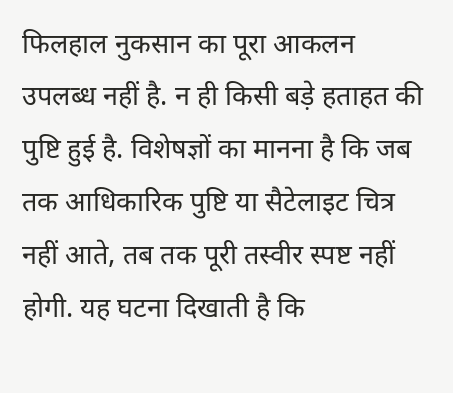फिलहाल नुकसान का पूरा आकलन उपलब्ध नहीं है. न ही किसी बड़े हताहत की पुष्टि हुई है. विशेषज्ञों का मानना है कि जब तक आधिकारिक पुष्टि या सैटेलाइट चित्र नहीं आते, तब तक पूरी तस्वीर स्पष्ट नहीं होगी. यह घटना दिखाती है कि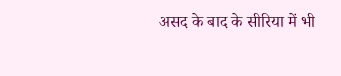असद के बाद के सीरिया में भी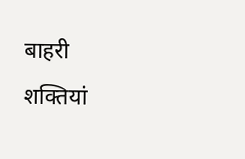बाहरी शक्तियां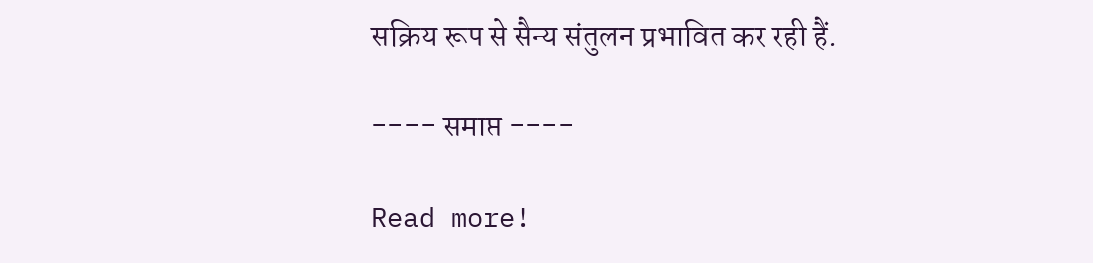सक्रिय रूप से सैन्य संतुलन प्रभावित कर रही हैं.

---- समाप्त ----

Read more!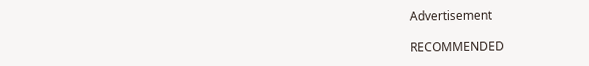Advertisement

RECOMMENDED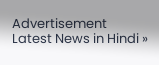Advertisement
Latest News in Hindi »